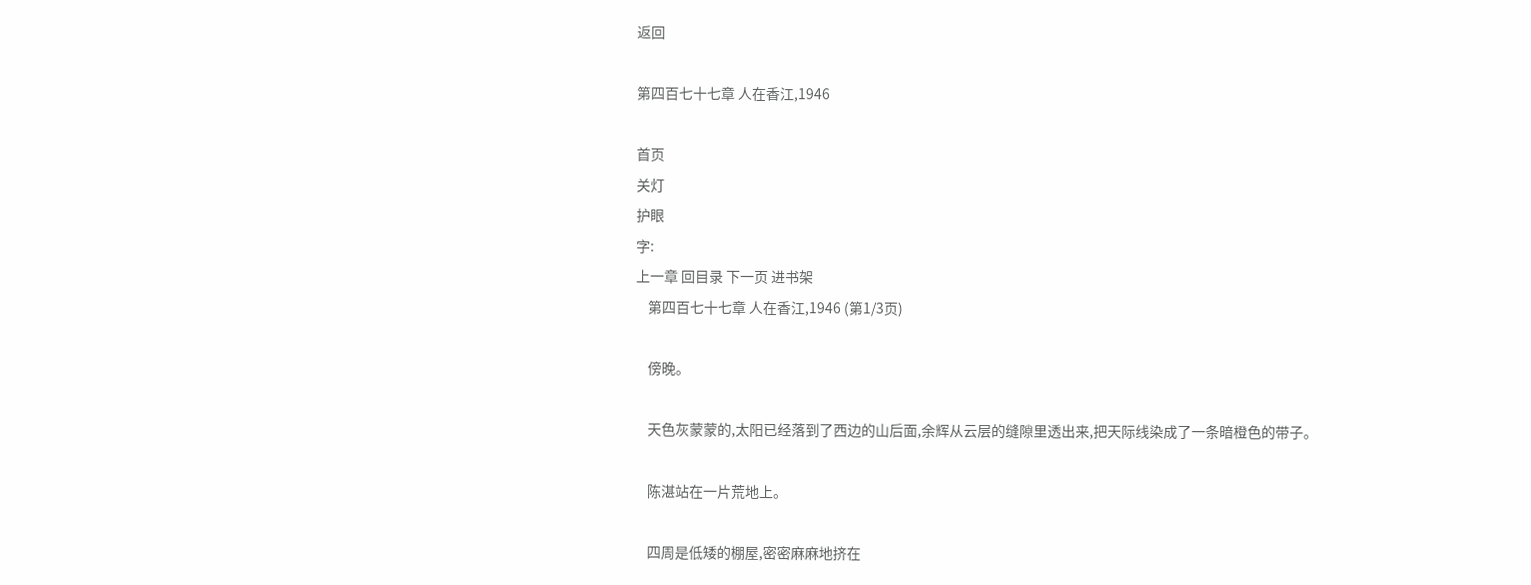返回

第四百七十七章 人在香江,1946

首页
关灯
护眼
字:
上一章 回目录 下一页 进书架
    第四百七十七章 人在香江,1946 (第1/3页)

    傍晚。

    天色灰蒙蒙的,太阳已经落到了西边的山后面,余辉从云层的缝隙里透出来,把天际线染成了一条暗橙色的带子。

    陈湛站在一片荒地上。

    四周是低矮的棚屋,密密麻麻地挤在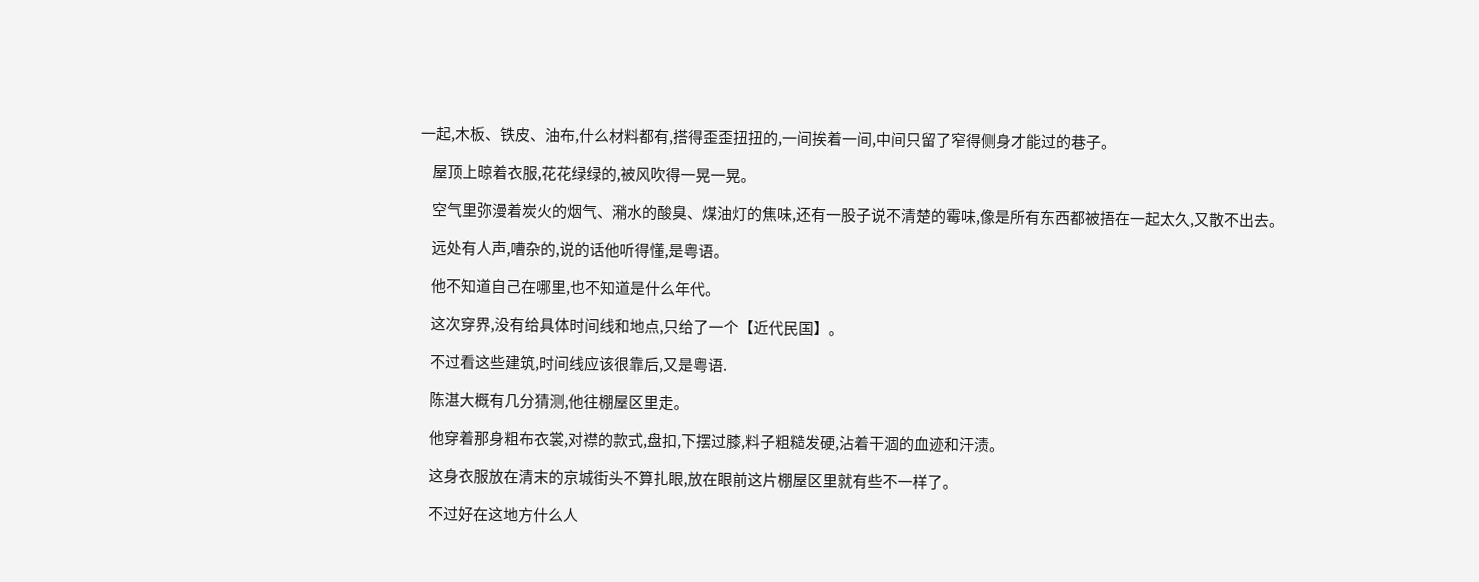一起,木板、铁皮、油布,什么材料都有,搭得歪歪扭扭的,一间挨着一间,中间只留了窄得侧身才能过的巷子。

    屋顶上晾着衣服,花花绿绿的,被风吹得一晃一晃。

    空气里弥漫着炭火的烟气、潲水的酸臭、煤油灯的焦味,还有一股子说不清楚的霉味,像是所有东西都被捂在一起太久,又散不出去。

    远处有人声,嘈杂的,说的话他听得懂,是粤语。

    他不知道自己在哪里,也不知道是什么年代。

    这次穿界,没有给具体时间线和地点,只给了一个【近代民国】。

    不过看这些建筑,时间线应该很靠后,又是粤语.

    陈湛大概有几分猜测,他往棚屋区里走。

    他穿着那身粗布衣裳,对襟的款式,盘扣,下摆过膝,料子粗糙发硬,沾着干涸的血迹和汗渍。

    这身衣服放在清末的京城街头不算扎眼,放在眼前这片棚屋区里就有些不一样了。

    不过好在这地方什么人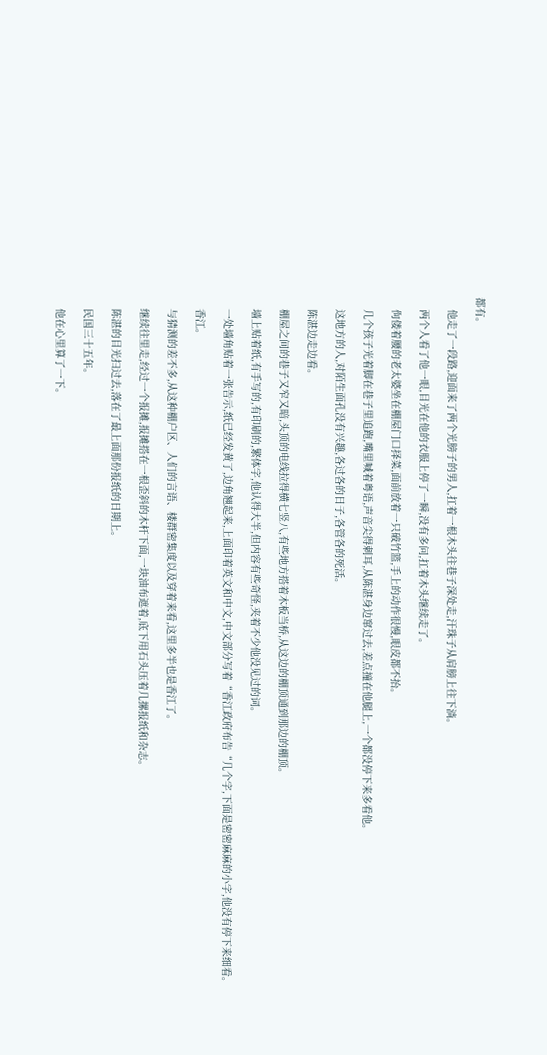都有。

    他走了一段路,迎面来了两个光膀子的男人,扛着一根木头往巷子深处走,汗珠子从肩膀上往下淌。

    两个人看了他一眼,目光在他的衣服上停了一瞬,没有多问,扛着木头继续走了。

    佝偻着腰的老太婆坐在棚屋门口择菜,面前放着一只破竹篮,手上的动作很慢,眼皮都不抬。

    几个孩子光着脚在巷子里追跑,嘴里喊着粤语,声音尖得刺耳,从陈湛身边窜过去,差点撞在他腿上,一个都没停下来多看他。

    这地方的人,对陌生面孔没有兴趣,各过各的日子,各管各的死活。

    陈湛边走边看。

    棚屋之间的巷子又窄又暗,头顶的电线拉得横七竖八,有些地方搭着木板当桥,从这边的棚顶通到那边的棚顶。

    墙上贴着纸,有手写的,有印刷的,繁体字,他认得大半,但内容有些奇怪,夹着不少他没见过的词。

    一处墙角贴着一张告示,纸已经发黄了,边角翘起来,上面印着英文和中文,中文部分写着“香江政府布告“几个字,下面是密密麻麻的小字,他没有停下来细看。

    香江。

    与猜测的差不多,从这种棚户区、人们的言语、楼群密集度以及穿着来看,这里多半也是香江了。

    继续往里走,经过一个报摊,报摊搭在一根歪斜的木杆下面,一块油布遮着,底下用石头压着几摞报纸和杂志。

    陈湛的目光扫过去,落在了最上面那份报纸的日期上。

    民国三十五年。

    他在心里算了一下。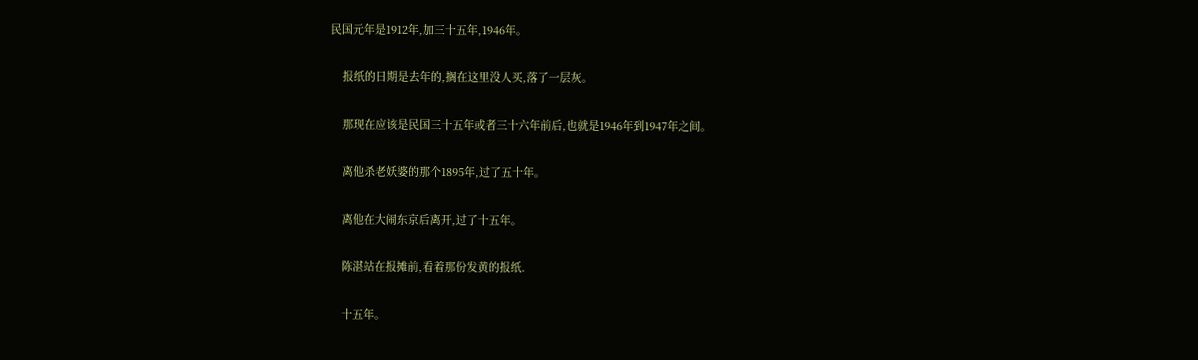民国元年是1912年,加三十五年,1946年。

    报纸的日期是去年的,搁在这里没人买,落了一层灰。

    那现在应该是民国三十五年或者三十六年前后,也就是1946年到1947年之间。

    离他杀老妖婆的那个1895年,过了五十年。

    离他在大闹东京后离开,过了十五年。

    陈湛站在报摊前,看着那份发黄的报纸.

    十五年。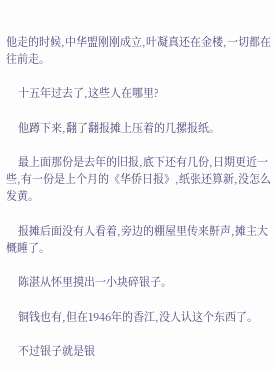他走的时候,中华盟刚刚成立,叶凝真还在金楼,一切都在往前走。

    十五年过去了,这些人在哪里?

    他蹲下来,翻了翻报摊上压着的几摞报纸。

    最上面那份是去年的旧报,底下还有几份,日期更近一些,有一份是上个月的《华侨日报》,纸张还算新,没怎么发黄。

    报摊后面没有人看着,旁边的棚屋里传来鼾声,摊主大概睡了。

    陈湛从怀里摸出一小块碎银子。

    铜钱也有,但在1946年的香江,没人认这个东西了。

    不过银子就是银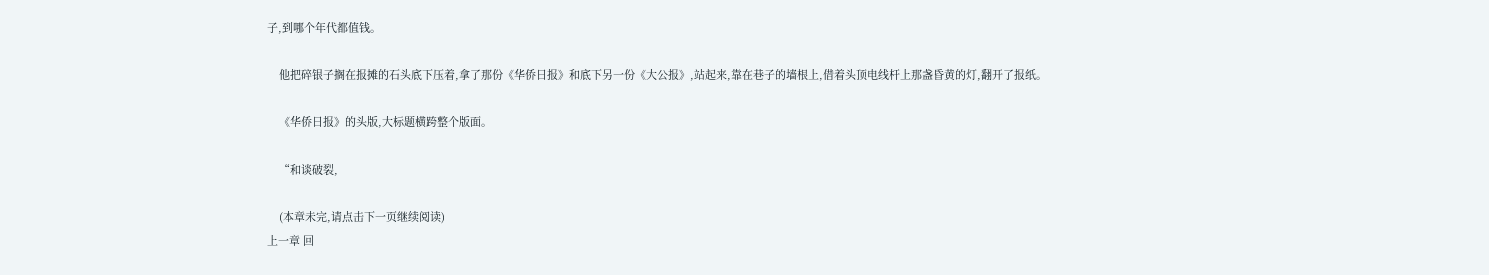子,到哪个年代都值钱。

    他把碎银子搁在报摊的石头底下压着,拿了那份《华侨日报》和底下另一份《大公报》,站起来,靠在巷子的墙根上,借着头顶电线杆上那盏昏黄的灯,翻开了报纸。

    《华侨日报》的头版,大标题横跨整个版面。

    “和谈破裂,

    (本章未完,请点击下一页继续阅读)
上一章 回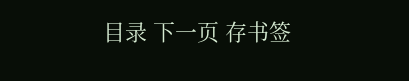目录 下一页 存书签